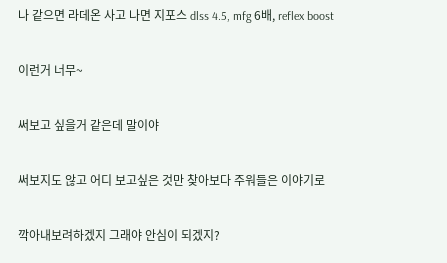나 같으면 라데온 사고 나면 지포스 dlss 4.5, mfg 6배, reflex boost


이런거 너무~


써보고 싶을거 같은데 말이야


써보지도 않고 어디 보고싶은 것만 찾아보다 주워들은 이야기로


깍아내보려하겠지 그래야 안심이 되겠지?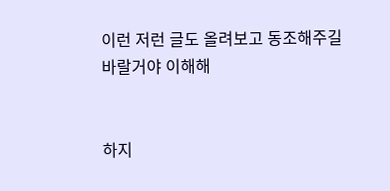이런 저런 글도 올려보고 동조해주길 바랄거야 이해해


하지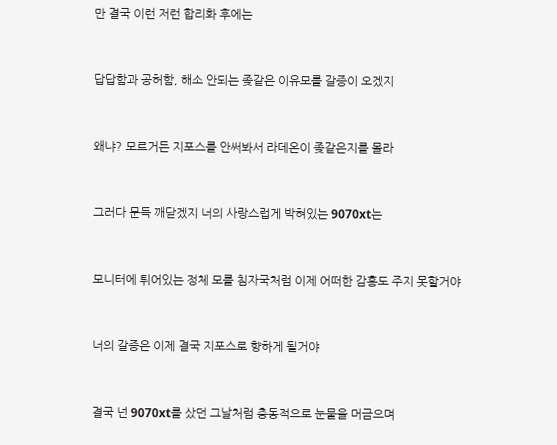만 결국 이런 저런 합리화 후에는


답답함과 공허함, 해소 안되는 좆같은 이유모를 갈증이 오겠지


왜냐? 모르거든 지포스를 안써봐서 라데온이 좆같은지를 몰라


그러다 문득 깨닫겠지 너의 사랑스럽게 박혀있는 9070xt는


모니터에 튀어있는 정체 모를 침자국처럼 이제 어떠한 감흥도 주지 못할거야


너의 갈증은 이제 결국 지포스로 향하게 될거야


결국 넌 9070xt를 샀던 그날처럼 충동적으로 눈물을 머금으며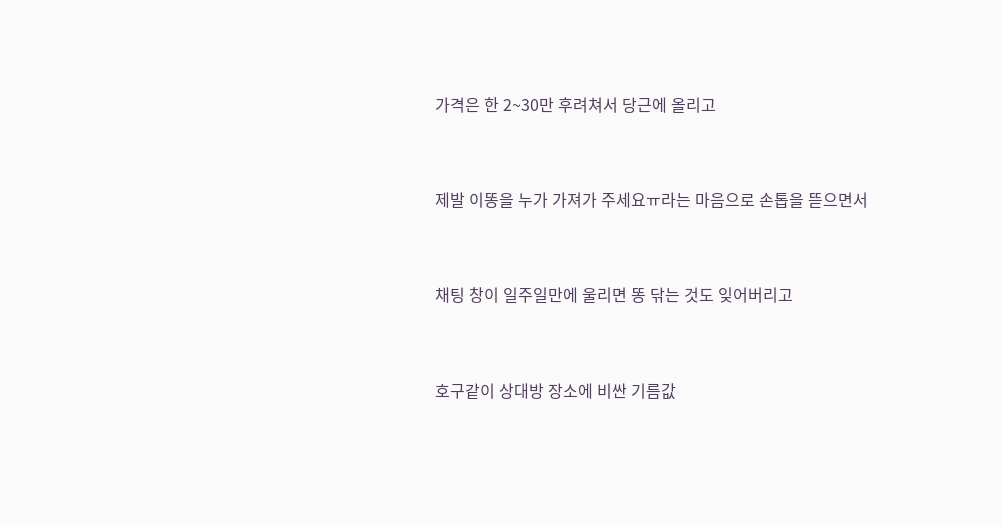가격은 한 2~30만 후려쳐서 당근에 올리고


제발 이똥을 누가 가져가 주세요ㅠ라는 마음으로 손톱을 뜯으면서


채팅 창이 일주일만에 울리면 똥 닦는 것도 잊어버리고


호구같이 상대방 장소에 비싼 기름값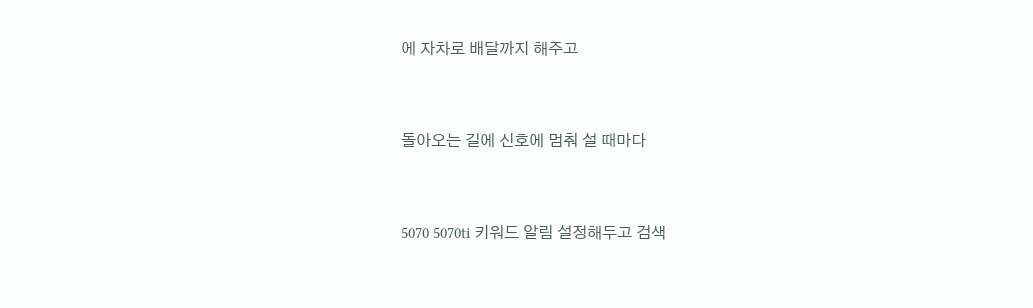에 자차로 배달까지 해주고


돌아오는 길에 신호에 멈춰 설 때마다


5070 5070ti 키워드 알림 설정해두고 검색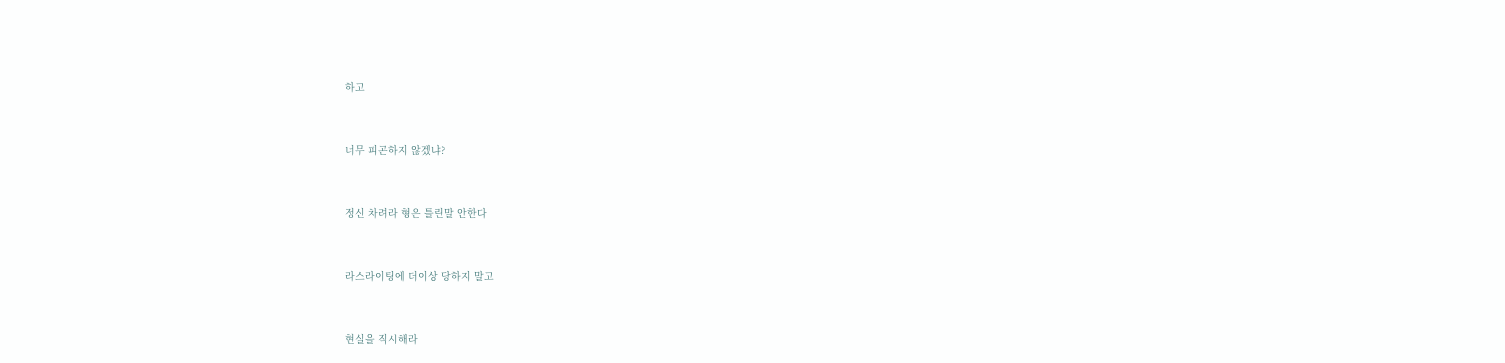하고


너무 피곤하지 않겠냐?


정신 차려라 형은 틀린말 안한다


라스라이팅에 더이상 당하지 말고


현실을 직시해라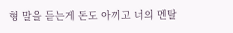형 말을 듣는게 돈도 아끼고 너의 멘탈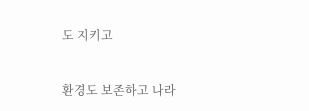도 지키고


환경도 보존하고 나라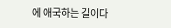에 애국하는 길이다